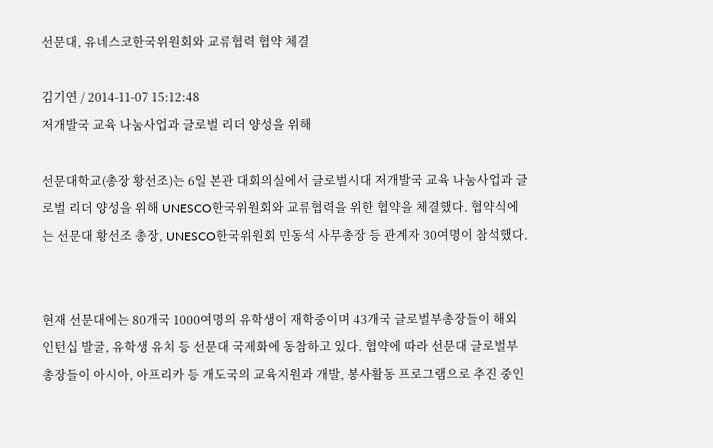선문대, 유네스코한국위원회와 교류협력 협약 체결

김기연 / 2014-11-07 15:12:48
저개발국 교육 나눔사업과 글로벌 리더 양성을 위해

선문대학교(총장 황선조)는 6일 본관 대회의실에서 글로벌시대 저개발국 교육 나눔사업과 글로벌 리더 양성을 위해 UNESCO한국위원회와 교류협력을 위한 협약을 체결했다. 협약식에는 선문대 황선조 총장, UNESCO한국위원회 민동석 사무총장 등 관계자 30여명이 참석했다.


현재 선문대에는 80개국 1000여명의 유학생이 재학중이며 43개국 글로벌부총장들이 해외인턴십 발굴, 유학생 유치 등 선문대 국제화에 동참하고 있다. 협약에 따라 선문대 글로벌부총장들이 아시아, 아프리카 등 개도국의 교육지원과 개발, 봉사활동 프로그램으로 추진 중인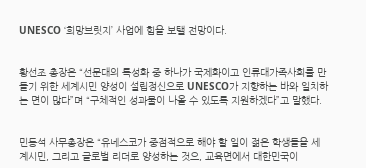UNESCO ‘희망브릿지’ 사업에 힘을 보탤 전망이다.


황선조 총장은 “선문대의 특성화 중 하나가 국제화이고 인류대가족사회를 만들기 위한 세계시민 양성이 설립정신으로 UNESCO가 지향하는 바와 일치하는 면이 많다”며 “구체적인 성과물이 나올 수 있도록 지원하겠다”고 말했다.


민동석 사무총장은 “유네스코가 중점적으로 해야 할 일이 젊은 학생들을 세계시민, 그리고 글로벌 리더로 양성하는 것으, 교육면에서 대한민국이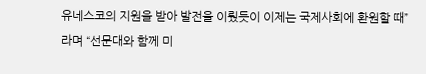유네스코의 지원을 받아 발전을 이뤘듯이 이제는 국제사회에 환원할 때”라며 “선문대와 함께 미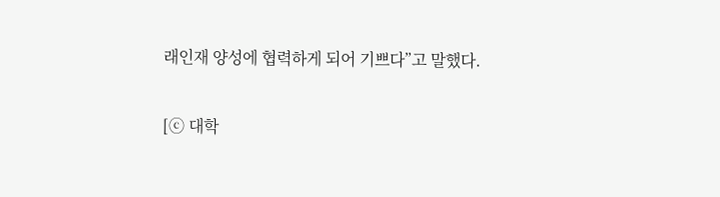래인재 양성에 협력하게 되어 기쁘다”고 말했다.


[ⓒ 대학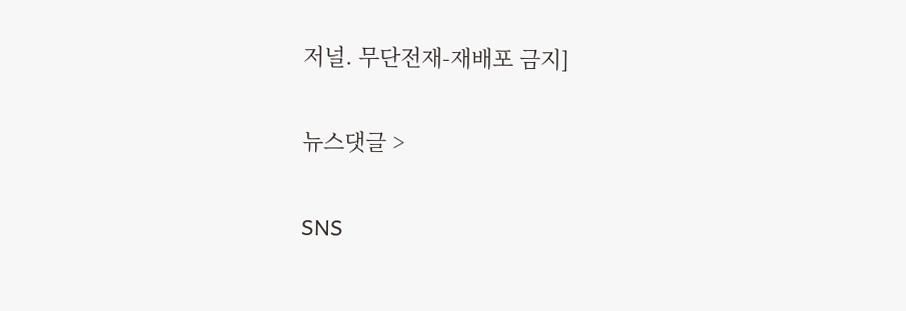저널. 무단전재-재배포 금지]

뉴스댓글 >

SNS